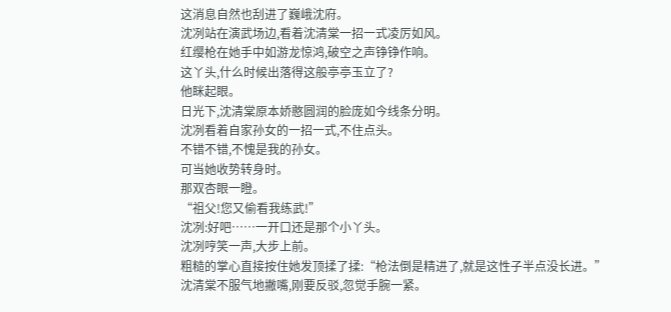这消息自然也刮进了巍峨沈府。
沈冽站在演武场边,看着沈清棠一招一式凌厉如风。
红缨枪在她手中如游龙惊鸿,破空之声铮铮作响。
这丫头,什么时候出落得这般亭亭玉立了?
他眯起眼。
日光下,沈清棠原本娇憨圆润的脸庞如今线条分明。
沈冽看着自家孙女的一招一式,不住点头。
不错不错,不愧是我的孙女。
可当她收势转身时。
那双杏眼一瞪。
“祖父!您又偷看我练武!”
沈冽:好吧……一开口还是那个小丫头。
沈冽哼笑一声,大步上前。
粗糙的掌心直接按住她发顶揉了揉:“枪法倒是精进了,就是这性子半点没长进。”
沈清棠不服气地撇嘴,刚要反驳,忽觉手腕一紧。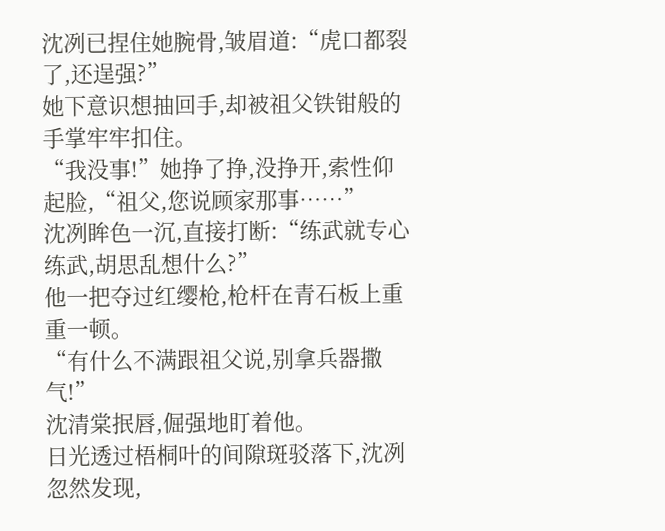沈冽已捏住她腕骨,皱眉道:“虎口都裂了,还逞强?”
她下意识想抽回手,却被祖父铁钳般的手掌牢牢扣住。
“我没事!”她挣了挣,没挣开,索性仰起脸,“祖父,您说顾家那事……”
沈冽眸色一沉,直接打断:“练武就专心练武,胡思乱想什么?”
他一把夺过红缨枪,枪杆在青石板上重重一顿。
“有什么不满跟祖父说,别拿兵器撒气!”
沈清棠抿唇,倔强地盯着他。
日光透过梧桐叶的间隙斑驳落下,沈冽忽然发现,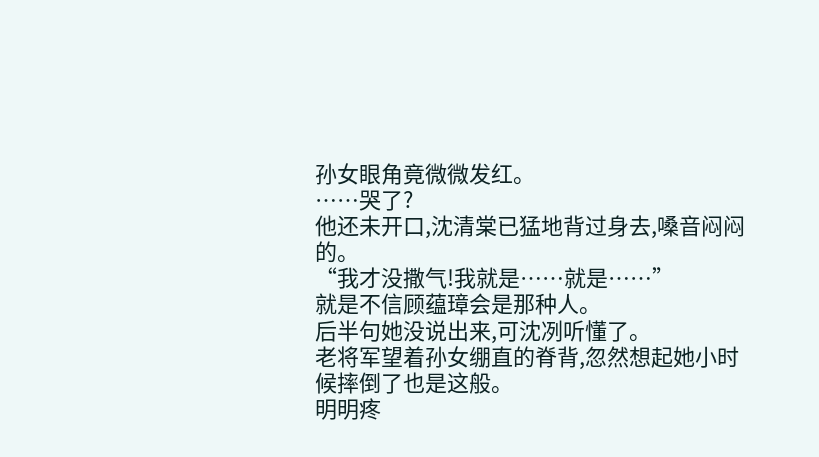孙女眼角竟微微发红。
……哭了?
他还未开口,沈清棠已猛地背过身去,嗓音闷闷的。
“我才没撒气!我就是……就是……”
就是不信顾蕴璋会是那种人。
后半句她没说出来,可沈冽听懂了。
老将军望着孙女绷直的脊背,忽然想起她小时候摔倒了也是这般。
明明疼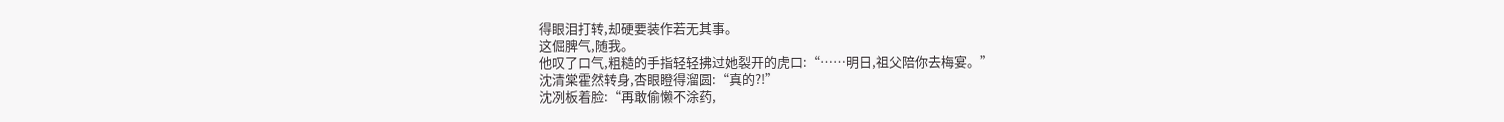得眼泪打转,却硬要装作若无其事。
这倔脾气,随我。
他叹了口气,粗糙的手指轻轻拂过她裂开的虎口:“……明日,祖父陪你去梅宴。”
沈清棠霍然转身,杏眼瞪得溜圆:“真的?!”
沈冽板着脸:“再敢偷懒不涂药,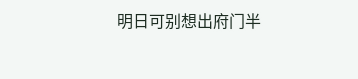明日可别想出府门半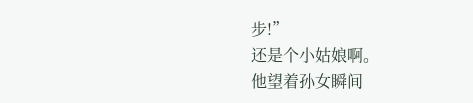步!”
还是个小姑娘啊。
他望着孙女瞬间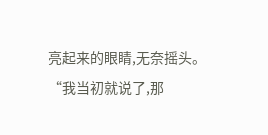亮起来的眼睛,无奈摇头。
“我当初就说了,那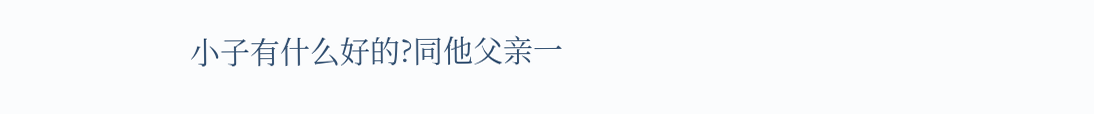小子有什么好的?同他父亲一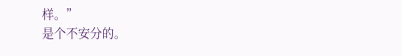样。”
是个不安分的。